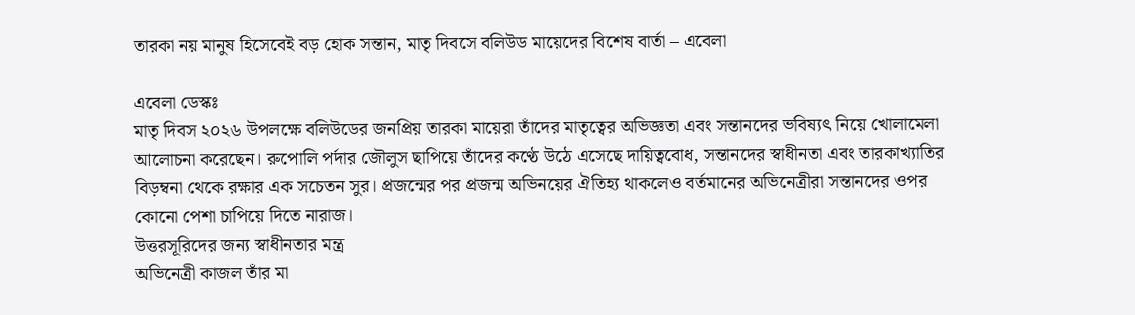তারকা নয় মানুষ হিসেবেই বড় হোক সন্তান, মাতৃ দিবসে বলিউড মায়েদের বিশেষ বার্তা – এবেলা

এবেলা ডেস্কঃ
মাতৃ দিবস ২০২৬ উপলক্ষে বলিউডের জনপ্রিয় তারকা মায়েরা তাঁদের মাতৃত্বের অভিজ্ঞতা এবং সন্তানদের ভবিষ্যৎ নিয়ে খোলামেলা আলোচনা করেছেন। রুপোলি পর্দার জৌলুস ছাপিয়ে তাঁদের কণ্ঠে উঠে এসেছে দায়িত্ববোধ, সন্তানদের স্বাধীনতা এবং তারকাখ্যাতির বিড়ম্বনা থেকে রক্ষার এক সচেতন সুর। প্রজন্মের পর প্রজন্ম অভিনয়ের ঐতিহ্য থাকলেও বর্তমানের অভিনেত্রীরা সন্তানদের ওপর কোনো পেশা চাপিয়ে দিতে নারাজ।
উত্তরসূরিদের জন্য স্বাধীনতার মন্ত্র
অভিনেত্রী কাজল তাঁর মা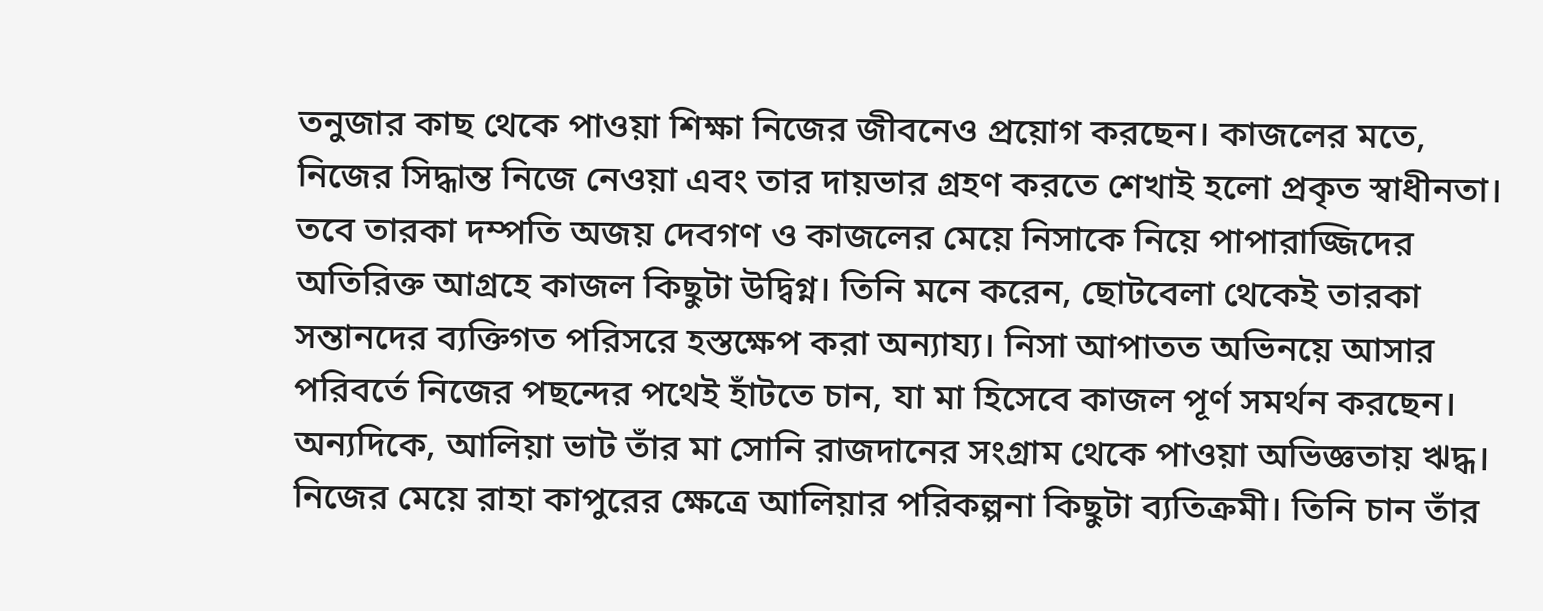তনুজার কাছ থেকে পাওয়া শিক্ষা নিজের জীবনেও প্রয়োগ করছেন। কাজলের মতে, নিজের সিদ্ধান্ত নিজে নেওয়া এবং তার দায়ভার গ্রহণ করতে শেখাই হলো প্রকৃত স্বাধীনতা। তবে তারকা দম্পতি অজয় দেবগণ ও কাজলের মেয়ে নিসাকে নিয়ে পাপারাজ্জিদের অতিরিক্ত আগ্রহে কাজল কিছুটা উদ্বিগ্ন। তিনি মনে করেন, ছোটবেলা থেকেই তারকা সন্তানদের ব্যক্তিগত পরিসরে হস্তক্ষেপ করা অন্যায্য। নিসা আপাতত অভিনয়ে আসার পরিবর্তে নিজের পছন্দের পথেই হাঁটতে চান, যা মা হিসেবে কাজল পূর্ণ সমর্থন করছেন।
অন্যদিকে, আলিয়া ভাট তাঁর মা সোনি রাজদানের সংগ্রাম থেকে পাওয়া অভিজ্ঞতায় ঋদ্ধ। নিজের মেয়ে রাহা কাপুরের ক্ষেত্রে আলিয়ার পরিকল্পনা কিছুটা ব্যতিক্রমী। তিনি চান তাঁর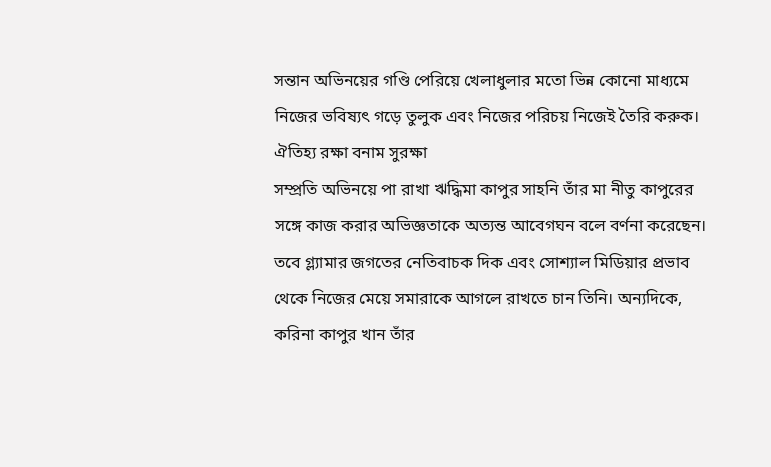সন্তান অভিনয়ের গণ্ডি পেরিয়ে খেলাধুলার মতো ভিন্ন কোনো মাধ্যমে নিজের ভবিষ্যৎ গড়ে তুলুক এবং নিজের পরিচয় নিজেই তৈরি করুক।
ঐতিহ্য রক্ষা বনাম সুরক্ষা
সম্প্রতি অভিনয়ে পা রাখা ঋদ্ধিমা কাপুর সাহনি তাঁর মা নীতু কাপুরের সঙ্গে কাজ করার অভিজ্ঞতাকে অত্যন্ত আবেগঘন বলে বর্ণনা করেছেন। তবে গ্ল্যামার জগতের নেতিবাচক দিক এবং সোশ্যাল মিডিয়ার প্রভাব থেকে নিজের মেয়ে সমারাকে আগলে রাখতে চান তিনি। অন্যদিকে, করিনা কাপুর খান তাঁর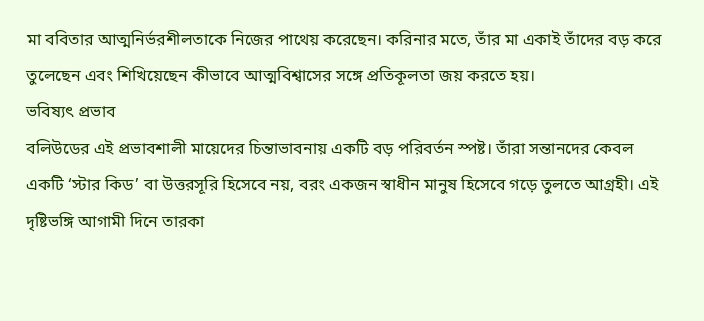মা ববিতার আত্মনির্ভরশীলতাকে নিজের পাথেয় করেছেন। করিনার মতে, তাঁর মা একাই তাঁদের বড় করে তুলেছেন এবং শিখিয়েছেন কীভাবে আত্মবিশ্বাসের সঙ্গে প্রতিকূলতা জয় করতে হয়।
ভবিষ্যৎ প্রভাব
বলিউডের এই প্রভাবশালী মায়েদের চিন্তাভাবনায় একটি বড় পরিবর্তন স্পষ্ট। তাঁরা সন্তানদের কেবল একটি ‘স্টার কিড’ বা উত্তরসূরি হিসেবে নয়, বরং একজন স্বাধীন মানুষ হিসেবে গড়ে তুলতে আগ্রহী। এই দৃষ্টিভঙ্গি আগামী দিনে তারকা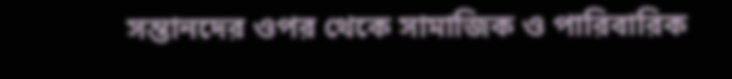সন্তানদের ওপর থেকে সামাজিক ও পারিবারিক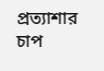প্রত্যাশার চাপ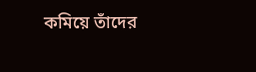কমিয়ে তাঁদের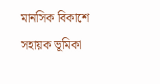মানসিক বিকাশে সহায়ক ভূমিকা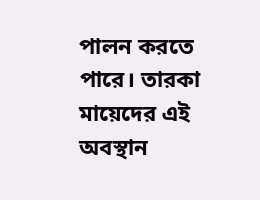পালন করতে পারে। তারকা মায়েদের এই অবস্থান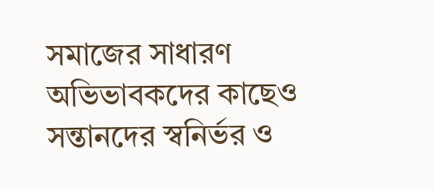সমাজের সাধারণ অভিভাবকদের কাছেও সন্তানদের স্বনির্ভর ও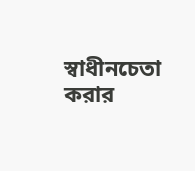স্বাধীনচেতা করার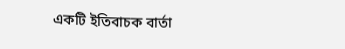একটি ইতিবাচক বার্তা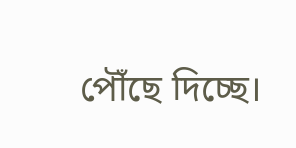পৌঁছে দিচ্ছে।